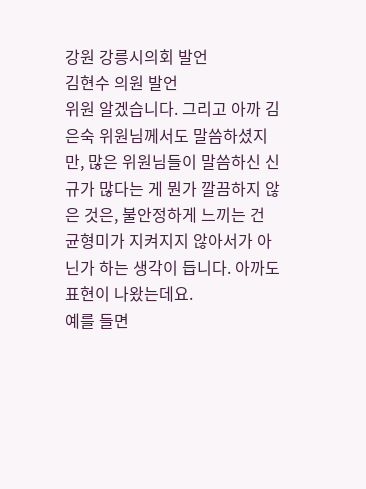강원 강릉시의회 발언
김현수 의원 발언
위원 알겠습니다. 그리고 아까 김은숙 위원님께서도 말씀하셨지만, 많은 위원님들이 말씀하신 신규가 많다는 게 뭔가 깔끔하지 않은 것은, 불안정하게 느끼는 건 균형미가 지켜지지 않아서가 아닌가 하는 생각이 듭니다. 아까도 표현이 나왔는데요.
예를 들면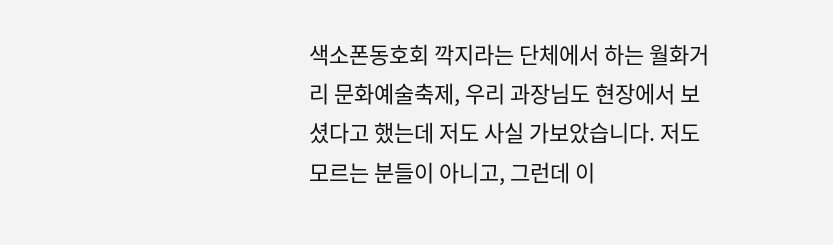색소폰동호회 깍지라는 단체에서 하는 월화거리 문화예술축제, 우리 과장님도 현장에서 보셨다고 했는데 저도 사실 가보았습니다. 저도 모르는 분들이 아니고, 그런데 이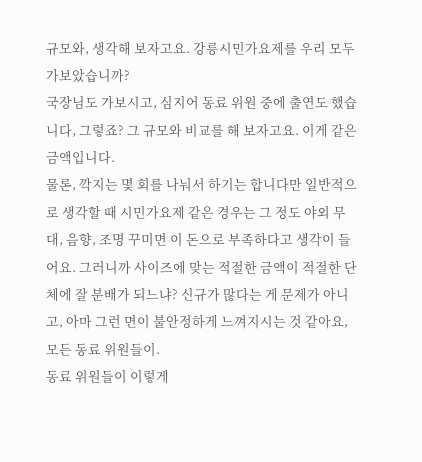규모와, 생각해 보자고요. 강릉시민가요제를 우리 모두 가보았습니까?
국장님도 가보시고, 심지어 동료 위원 중에 출연도 했습니다, 그렇죠? 그 규모와 비교를 해 보자고요. 이게 같은 금액입니다.
물론, 깍지는 몇 회를 나눠서 하기는 합니다만 일반적으로 생각할 때 시민가요제 같은 경우는 그 정도 야외 무대, 음향, 조명 꾸미면 이 돈으로 부족하다고 생각이 들어요. 그러니까 사이즈에 맞는 적절한 금액이 적절한 단체에 잘 분배가 되느냐? 신규가 많다는 게 문제가 아니고, 아마 그런 면이 불안정하게 느껴지시는 것 같아요, 모든 동료 위원들이.
동료 위원들이 이렇게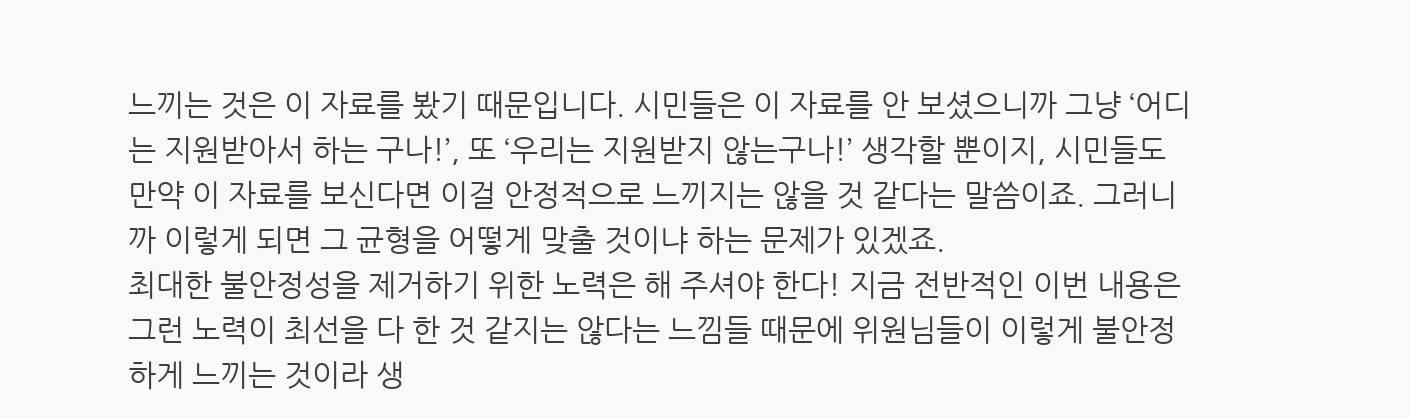느끼는 것은 이 자료를 봤기 때문입니다. 시민들은 이 자료를 안 보셨으니까 그냥 ‘어디는 지원받아서 하는 구나!’, 또 ‘우리는 지원받지 않는구나!’ 생각할 뿐이지, 시민들도 만약 이 자료를 보신다면 이걸 안정적으로 느끼지는 않을 것 같다는 말씀이죠. 그러니까 이렇게 되면 그 균형을 어떻게 맞출 것이냐 하는 문제가 있겠죠.
최대한 불안정성을 제거하기 위한 노력은 해 주셔야 한다! 지금 전반적인 이번 내용은 그런 노력이 최선을 다 한 것 같지는 않다는 느낌들 때문에 위원님들이 이렇게 불안정하게 느끼는 것이라 생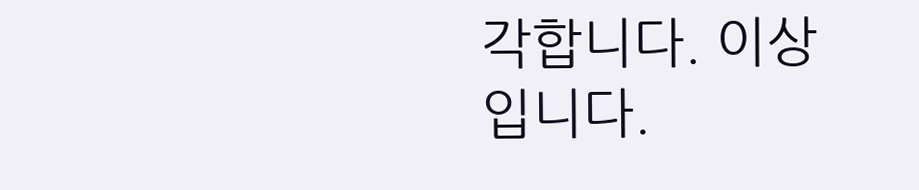각합니다. 이상입니다.